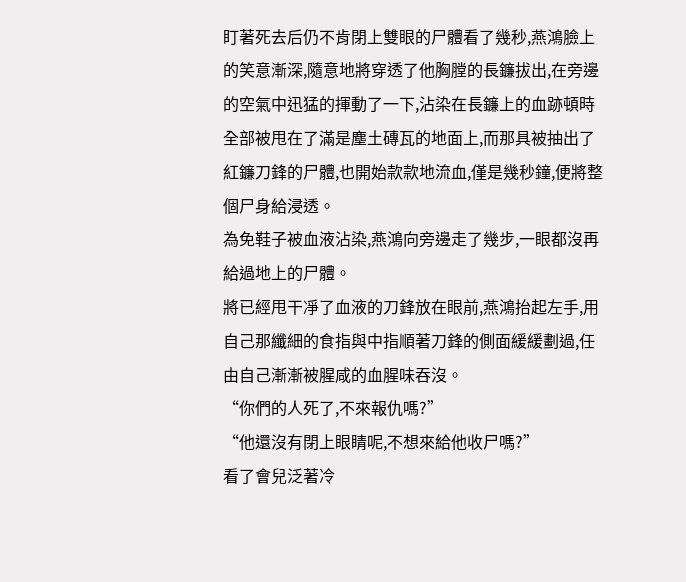盯著死去后仍不肯閉上雙眼的尸體看了幾秒,燕鴻臉上的笑意漸深,隨意地將穿透了他胸膛的長鐮拔出,在旁邊的空氣中迅猛的揮動了一下,沾染在長鐮上的血跡頓時全部被甩在了滿是塵土磚瓦的地面上,而那具被抽出了紅鐮刀鋒的尸體,也開始款款地流血,僅是幾秒鐘,便將整個尸身給浸透。
為免鞋子被血液沾染,燕鴻向旁邊走了幾步,一眼都沒再給過地上的尸體。
將已經甩干凈了血液的刀鋒放在眼前,燕鴻抬起左手,用自己那纖細的食指與中指順著刀鋒的側面緩緩劃過,任由自己漸漸被腥咸的血腥味吞沒。
“你們的人死了,不來報仇嗎?”
“他還沒有閉上眼睛呢,不想來給他收尸嗎?”
看了會兒泛著冷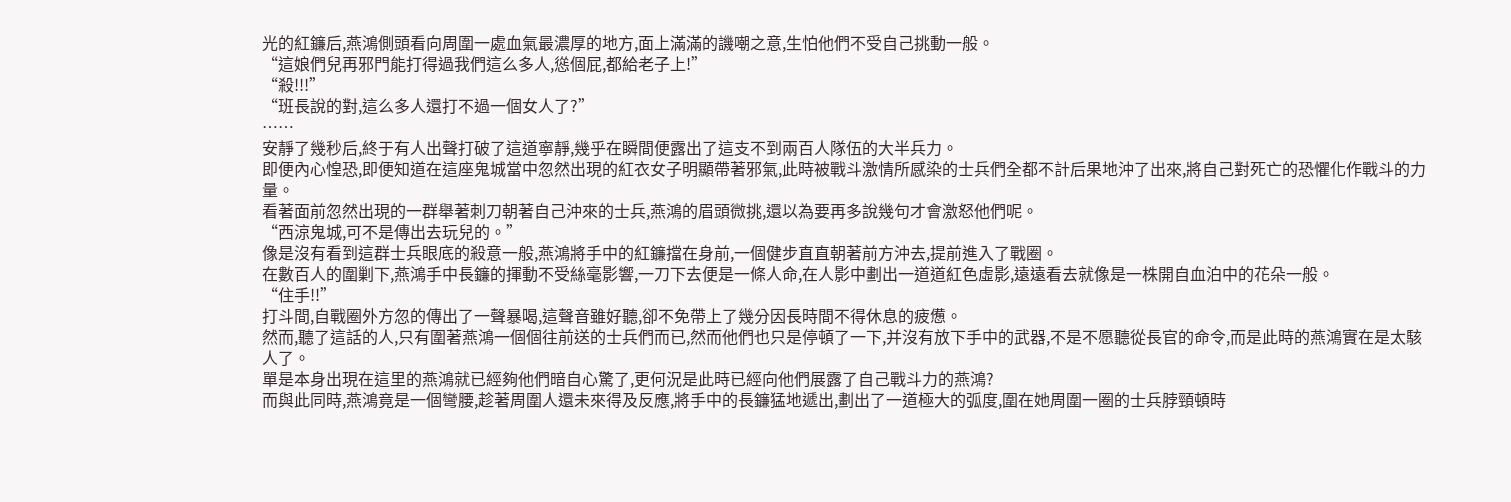光的紅鐮后,燕鴻側頭看向周圍一處血氣最濃厚的地方,面上滿滿的譏嘲之意,生怕他們不受自己挑動一般。
“這娘們兒再邪門能打得過我們這么多人,慫個屁,都給老子上!”
“殺!!!”
“班長說的對,這么多人還打不過一個女人了?”
……
安靜了幾秒后,終于有人出聲打破了這道寧靜,幾乎在瞬間便露出了這支不到兩百人隊伍的大半兵力。
即便內心惶恐,即便知道在這座鬼城當中忽然出現的紅衣女子明顯帶著邪氣,此時被戰斗激情所感染的士兵們全都不計后果地沖了出來,將自己對死亡的恐懼化作戰斗的力量。
看著面前忽然出現的一群舉著刺刀朝著自己沖來的士兵,燕鴻的眉頭微挑,還以為要再多說幾句才會激怒他們呢。
“西涼鬼城,可不是傳出去玩兒的。”
像是沒有看到這群士兵眼底的殺意一般,燕鴻將手中的紅鐮擋在身前,一個健步直直朝著前方沖去,提前進入了戰圈。
在數百人的圍剿下,燕鴻手中長鐮的揮動不受絲毫影響,一刀下去便是一條人命,在人影中劃出一道道紅色虛影,遠遠看去就像是一株開自血泊中的花朵一般。
“住手!!”
打斗間,自戰圈外方忽的傳出了一聲暴喝,這聲音雖好聽,卻不免帶上了幾分因長時間不得休息的疲憊。
然而,聽了這話的人,只有圍著燕鴻一個個往前送的士兵們而已,然而他們也只是停頓了一下,并沒有放下手中的武器,不是不愿聽從長官的命令,而是此時的燕鴻實在是太駭人了。
單是本身出現在這里的燕鴻就已經夠他們暗自心驚了,更何況是此時已經向他們展露了自己戰斗力的燕鴻?
而與此同時,燕鴻竟是一個彎腰,趁著周圍人還未來得及反應,將手中的長鐮猛地遞出,劃出了一道極大的弧度,圍在她周圍一圈的士兵脖頸頓時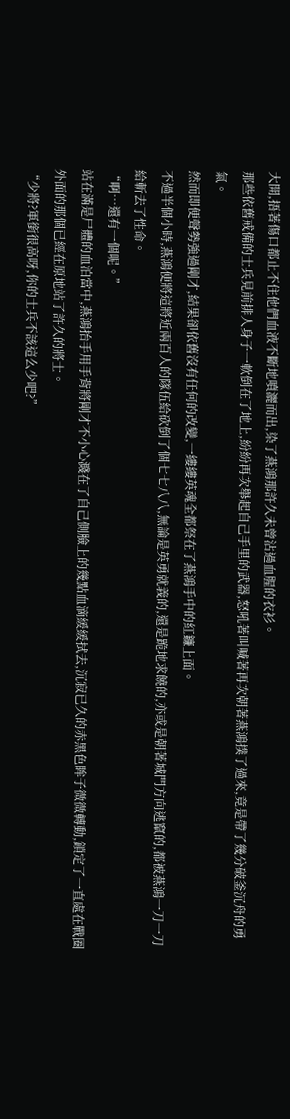大開,捂著傷口都止不住他們血液不斷地噴灑而出,染了燕鴻那許久未曾沾過血腥的衣衫。
那些依舊戒備的士兵見前排人身子一軟倒在了地上,紛紛再次舉起自己手里的武器,怒吼著叫喊著再次朝著燕鴻撲了過來,竟是帶了幾分破釜沉舟的勇氣。
然而即便聲勢強過剛才,結果卻依舊沒有任何的改變,一縷縷英魂全都祭在了燕鴻手中的紅鐮上面。
不過半個小時,燕鴻便將這將近兩百人的隊伍給砍倒了個七七八八,無論是英勇就義的,還是跪地求饒的,亦或是朝著城門方向逃竄的,都被燕鴻一刀一刀給斬去了性命。
“啊…還有一個呢。”
站在滿是尸體的血泊當中,燕鴻抬手用手背將剛才不小心濺在了自己側臉上的幾點血滴緩緩拭去,沉寂已久的赤黑色眸子微微轉動,鎖定了一直處在戰圈外面的那個已經在原地站了許久的將士。
“少將?軍銜很高呀,你的士兵不該這么少吧?”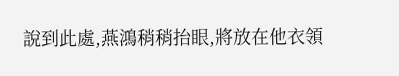說到此處,燕鴻稍稍抬眼,將放在他衣領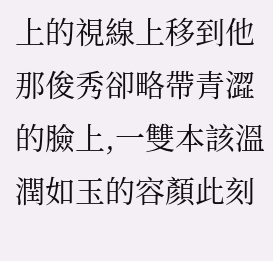上的視線上移到他那俊秀卻略帶青澀的臉上,一雙本該溫潤如玉的容顏此刻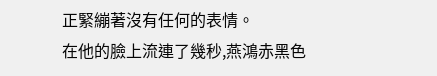正緊繃著沒有任何的表情。
在他的臉上流連了幾秒,燕鴻赤黑色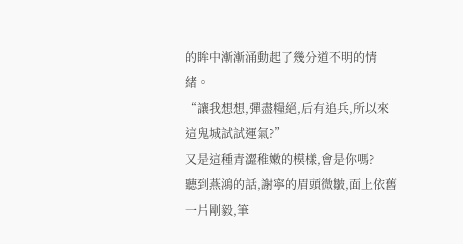的眸中漸漸涌動起了幾分道不明的情緒。
“讓我想想,彈盡糧絕,后有追兵,所以來這鬼城試試運氣?”
又是這種青澀稚嫩的模樣,會是你嗎?
聽到燕鴻的話,謝寧的眉頭微皺,面上依舊一片剛毅,筆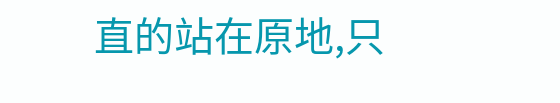直的站在原地,只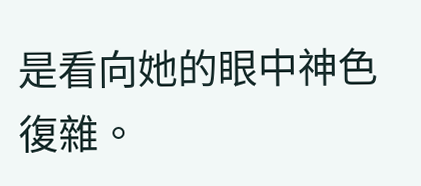是看向她的眼中神色復雜。